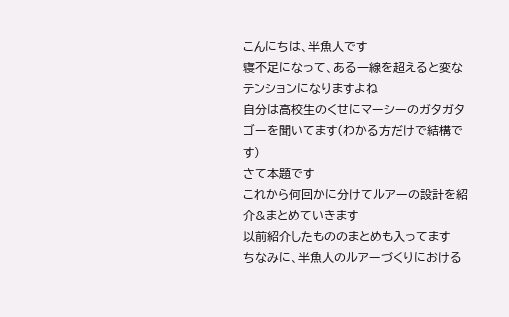こんにちは、半魚人です
寝不足になって、ある一線を超えると変なテンションになりますよね
自分は高校生のくせにマーシーのガタガタゴーを聞いてます(わかる方だけで結構です)
さて本題です
これから何回かに分けてルアーの設計を紹介&まとめていきます
以前紹介したもののまとめも入ってます
ちなみに、半魚人のルアーづくりにおける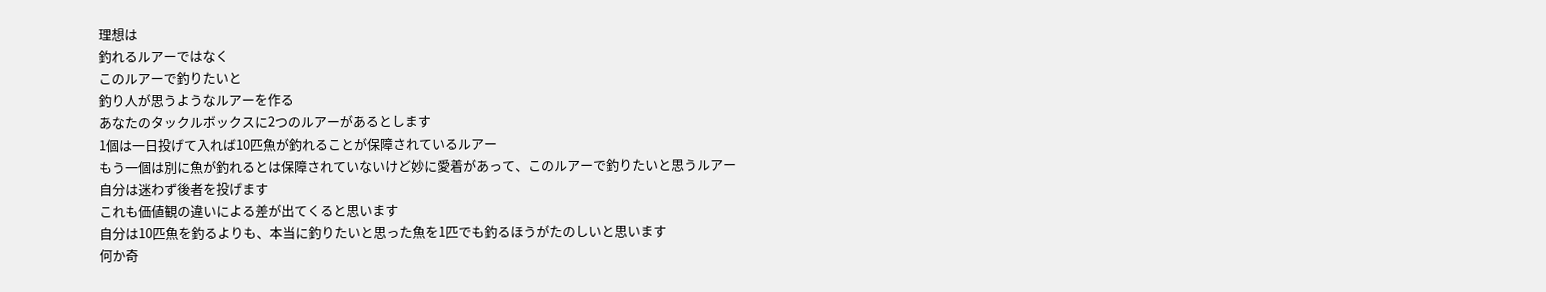理想は
釣れるルアーではなく
このルアーで釣りたいと
釣り人が思うようなルアーを作る
あなたのタックルボックスに2つのルアーがあるとします
1個は一日投げて入れば10匹魚が釣れることが保障されているルアー
もう一個は別に魚が釣れるとは保障されていないけど妙に愛着があって、このルアーで釣りたいと思うルアー
自分は迷わず後者を投げます
これも価値観の違いによる差が出てくると思います
自分は10匹魚を釣るよりも、本当に釣りたいと思った魚を1匹でも釣るほうがたのしいと思います
何か奇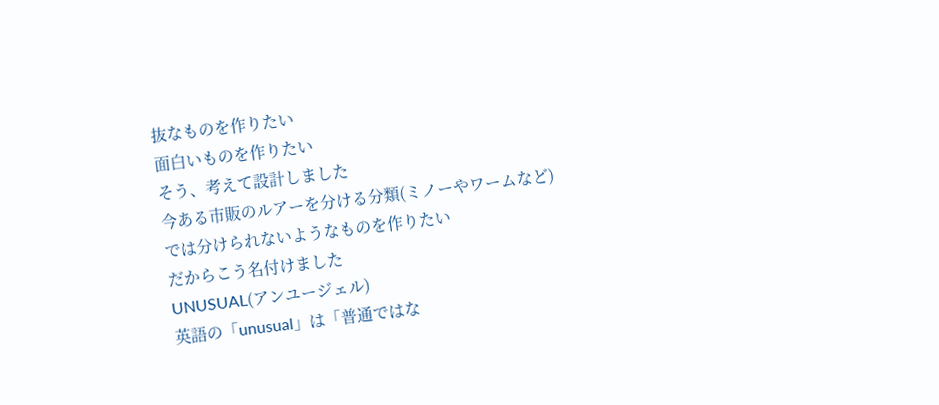抜なものを作りたい
面白いものを作りたい
そう、考えて設計しました
今ある市販のルアーを分ける分類(ミノーやワームなど)では分けられないようなものを作りたい
だからこう名付けました
UNUSUAL(アンユージェル)
英語の「unusual」は「普通ではな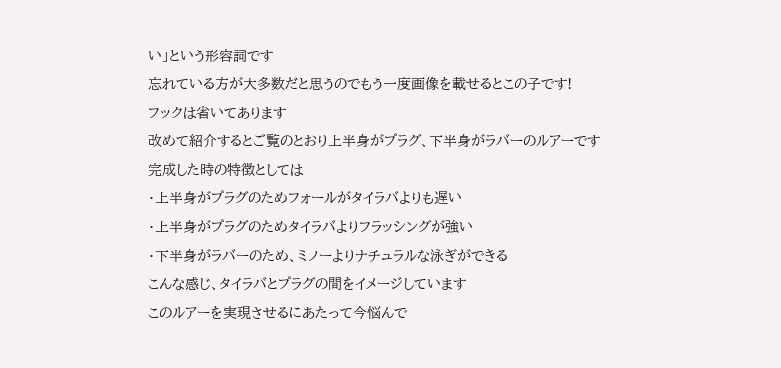い」という形容詞です
忘れている方が大多数だと思うのでもう一度画像を載せるとこの子です!
フックは省いてあります
改めて紹介するとご覧のとおり上半身がプラグ、下半身がラバーのルアーです
完成した時の特徴としては
・上半身がプラグのためフォールがタイラバよりも遅い
・上半身がプラグのためタイラバよりフラッシングが強い
・下半身がラバーのため、ミノーよりナチュラルな泳ぎができる
こんな感じ、タイラバとプラグの間をイメージしています
このルアーを実現させるにあたって今悩んで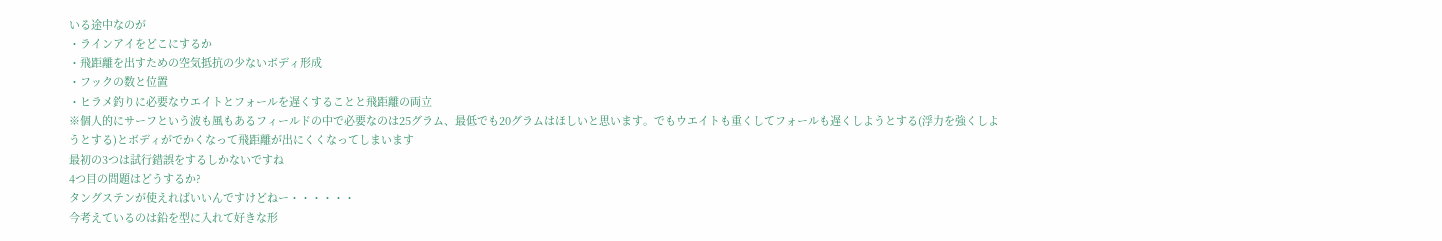いる途中なのが
・ラインアイをどこにするか
・飛距離を出すための空気抵抗の少ないボディ形成
・フックの数と位置
・ヒラメ釣りに必要なウエイトとフォールを遅くすることと飛距離の両立
※個人的にサーフという波も風もあるフィールドの中で必要なのは25グラム、最低でも20グラムはほしいと思います。でもウエイトも重くしてフォールも遅くしようとする(浮力を強くしようとする)とボディがでかくなって飛距離が出にくくなってしまいます
最初の3つは試行錯誤をするしかないですね
4つ目の問題はどうするか?
タングステンが使えればいいんですけどねー・・・・・・
今考えているのは鉛を型に入れて好きな形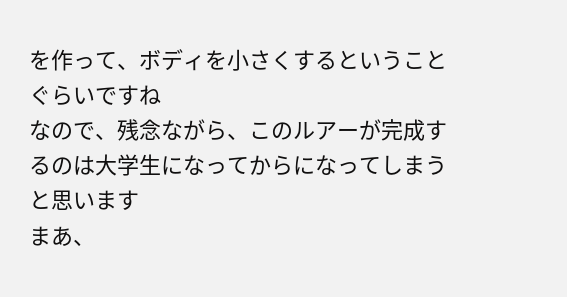を作って、ボディを小さくするということぐらいですね
なので、残念ながら、このルアーが完成するのは大学生になってからになってしまうと思います
まあ、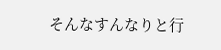そんなすんなりと行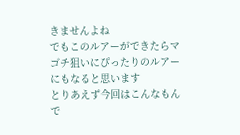きませんよね
でもこのルアーができたらマゴチ狙いにぴったりのルアーにもなると思います
とりあえず今回はこんなもんで